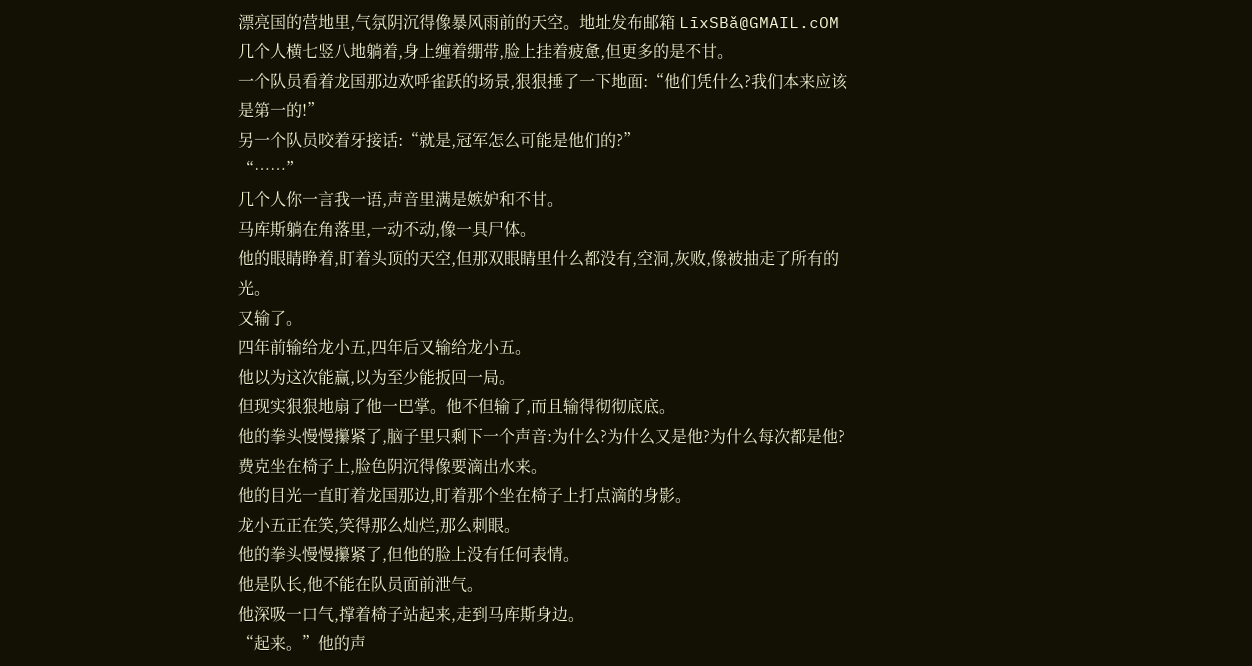漂亮国的营地里,气氛阴沉得像暴风雨前的天空。地址发布邮箱 LīxSBǎ@GMAIL.cOM
几个人横七竖八地躺着,身上缠着绷带,脸上挂着疲惫,但更多的是不甘。
一个队员看着龙国那边欢呼雀跃的场景,狠狠捶了一下地面:“他们凭什么?我们本来应该是第一的!”
另一个队员咬着牙接话:“就是,冠军怎么可能是他们的?”
“……”
几个人你一言我一语,声音里满是嫉妒和不甘。
马库斯躺在角落里,一动不动,像一具尸体。
他的眼睛睁着,盯着头顶的天空,但那双眼睛里什么都没有,空洞,灰败,像被抽走了所有的光。
又输了。
四年前输给龙小五,四年后又输给龙小五。
他以为这次能赢,以为至少能扳回一局。
但现实狠狠地扇了他一巴掌。他不但输了,而且输得彻彻底底。
他的拳头慢慢攥紧了,脑子里只剩下一个声音:为什么?为什么又是他?为什么每次都是他?
费克坐在椅子上,脸色阴沉得像要滴出水来。
他的目光一直盯着龙国那边,盯着那个坐在椅子上打点滴的身影。
龙小五正在笑,笑得那么灿烂,那么刺眼。
他的拳头慢慢攥紧了,但他的脸上没有任何表情。
他是队长,他不能在队员面前泄气。
他深吸一口气,撑着椅子站起来,走到马库斯身边。
“起来。”他的声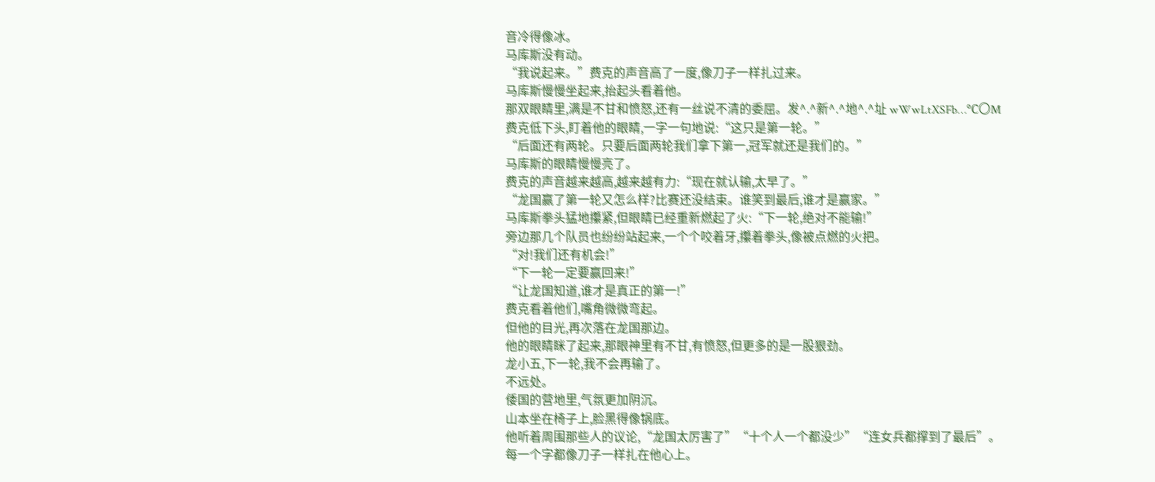音冷得像冰。
马库斯没有动。
“我说起来。”费克的声音高了一度,像刀子一样扎过来。
马库斯慢慢坐起来,抬起头看着他。
那双眼睛里,满是不甘和愤怒,还有一丝说不清的委屈。发^.^新^.^地^.^址 wWwLtXSFb…℃〇M
费克低下头,盯着他的眼睛,一字一句地说:“这只是第一轮。”
“后面还有两轮。只要后面两轮我们拿下第一,冠军就还是我们的。”
马库斯的眼睛慢慢亮了。
费克的声音越来越高,越来越有力:“现在就认输,太早了。”
“龙国赢了第一轮又怎么样?比赛还没结束。谁笑到最后,谁才是赢家。”
马库斯拳头猛地攥紧,但眼睛已经重新燃起了火:“下一轮,绝对不能输!”
旁边那几个队员也纷纷站起来,一个个咬着牙,攥着拳头,像被点燃的火把。
“对!我们还有机会!”
“下一轮一定要赢回来!”
“让龙国知道,谁才是真正的第一!”
费克看着他们,嘴角微微弯起。
但他的目光,再次落在龙国那边。
他的眼睛眯了起来,那眼神里有不甘,有愤怒,但更多的是一股狠劲。
龙小五,下一轮,我不会再输了。
不远处。
倭国的营地里,气氛更加阴沉。
山本坐在椅子上,脸黑得像锅底。
他听着周围那些人的议论,“龙国太厉害了”“十个人一个都没少”“连女兵都撑到了最后”。
每一个字都像刀子一样扎在他心上。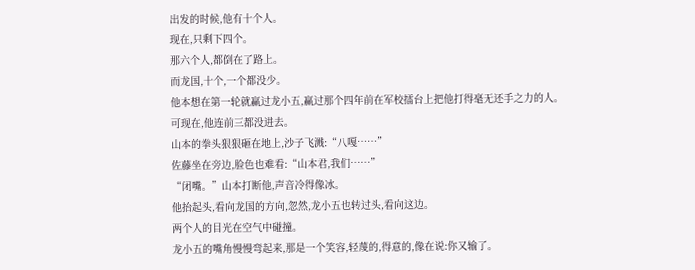出发的时候,他有十个人。
现在,只剩下四个。
那六个人,都倒在了路上。
而龙国,十个,一个都没少。
他本想在第一轮就赢过龙小五,赢过那个四年前在军校擂台上把他打得毫无还手之力的人。
可现在,他连前三都没进去。
山本的拳头狠狠砸在地上,沙子飞溅:“八嘎……”
佐藤坐在旁边,脸色也难看:“山本君,我们……”
“闭嘴。”山本打断他,声音冷得像冰。
他抬起头,看向龙国的方向,忽然,龙小五也转过头,看向这边。
两个人的目光在空气中碰撞。
龙小五的嘴角慢慢弯起来,那是一个笑容,轻蔑的,得意的,像在说:你又输了。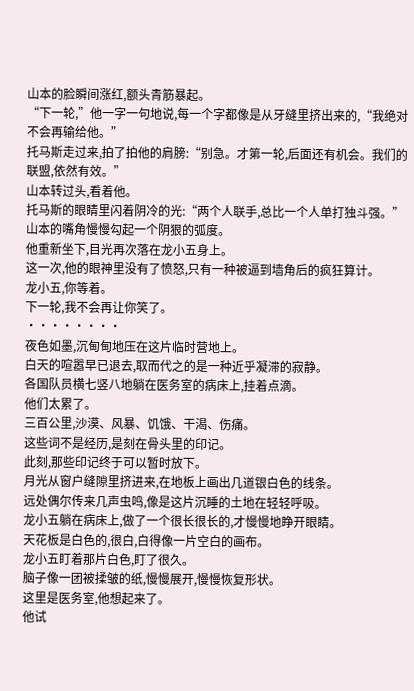山本的脸瞬间涨红,额头青筋暴起。
“下一轮,”他一字一句地说,每一个字都像是从牙缝里挤出来的,“我绝对不会再输给他。”
托马斯走过来,拍了拍他的肩膀:“别急。才第一轮,后面还有机会。我们的联盟,依然有效。”
山本转过头,看着他。
托马斯的眼睛里闪着阴冷的光:“两个人联手,总比一个人单打独斗强。”
山本的嘴角慢慢勾起一个阴狠的弧度。
他重新坐下,目光再次落在龙小五身上。
这一次,他的眼神里没有了愤怒,只有一种被逼到墙角后的疯狂算计。
龙小五,你等着。
下一轮,我不会再让你笑了。
········
夜色如墨,沉甸甸地压在这片临时营地上。
白天的喧嚣早已退去,取而代之的是一种近乎凝滞的寂静。
各国队员横七竖八地躺在医务室的病床上,挂着点滴。
他们太累了。
三百公里,沙漠、风暴、饥饿、干渴、伤痛。
这些词不是经历,是刻在骨头里的印记。
此刻,那些印记终于可以暂时放下。
月光从窗户缝隙里挤进来,在地板上画出几道银白色的线条。
远处偶尔传来几声虫鸣,像是这片沉睡的土地在轻轻呼吸。
龙小五躺在病床上,做了一个很长很长的,才慢慢地睁开眼睛。
天花板是白色的,很白,白得像一片空白的画布。
龙小五盯着那片白色,盯了很久。
脑子像一团被揉皱的纸,慢慢展开,慢慢恢复形状。
这里是医务室,他想起来了。
他试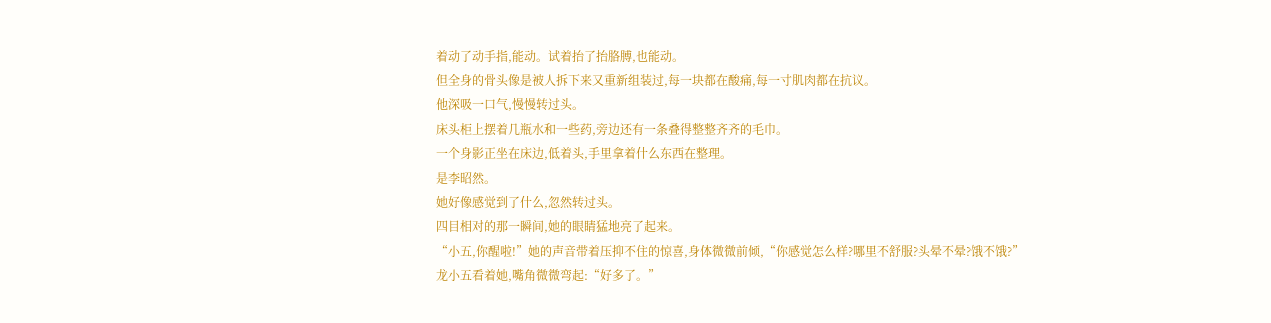着动了动手指,能动。试着抬了抬胳膊,也能动。
但全身的骨头像是被人拆下来又重新组装过,每一块都在酸痛,每一寸肌肉都在抗议。
他深吸一口气,慢慢转过头。
床头柜上摆着几瓶水和一些药,旁边还有一条叠得整整齐齐的毛巾。
一个身影正坐在床边,低着头,手里拿着什么东西在整理。
是李昭然。
她好像感觉到了什么,忽然转过头。
四目相对的那一瞬间,她的眼睛猛地亮了起来。
“小五,你醒啦!”她的声音带着压抑不住的惊喜,身体微微前倾,“你感觉怎么样?哪里不舒服?头晕不晕?饿不饿?”
龙小五看着她,嘴角微微弯起:“好多了。”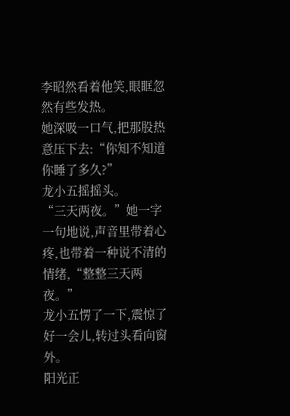李昭然看着他笑,眼眶忽然有些发热。
她深吸一口气,把那股热意压下去:“你知不知道你睡了多久?”
龙小五摇摇头。
“三天两夜。”她一字一句地说,声音里带着心疼,也带着一种说不清的情绪,“整整三天两夜。”
龙小五愣了一下,震惊了好一会儿,转过头看向窗外。
阳光正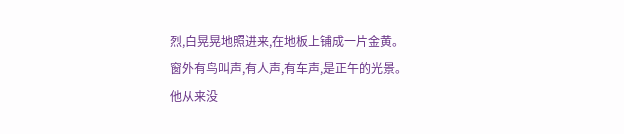烈,白晃晃地照进来,在地板上铺成一片金黄。
窗外有鸟叫声,有人声,有车声,是正午的光景。
他从来没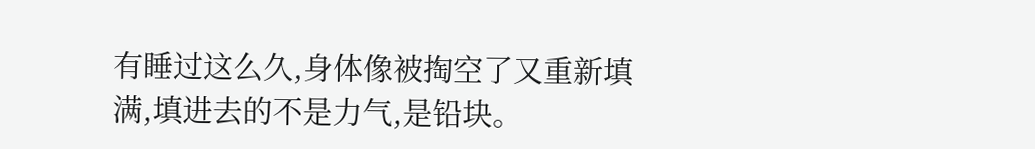有睡过这么久,身体像被掏空了又重新填满,填进去的不是力气,是铅块。